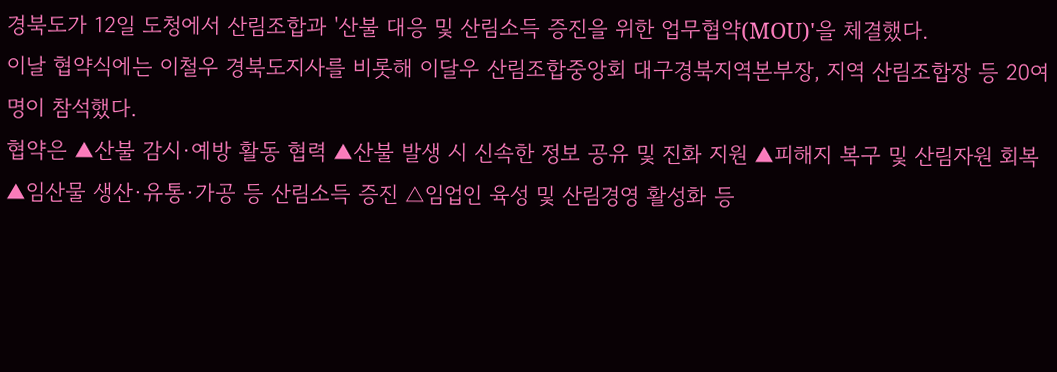경북도가 12일 도청에서 산림조합과 '산불 대응 및 산림소득 증진을 위한 업무협약(MOU)'을 체결했다.
이날 협약식에는 이철우 경북도지사를 비롯해 이달우 산림조합중앙회 대구경북지역본부장, 지역 산림조합장 등 20여명이 참석했다.
협약은 ▲산불 감시·예방 활동 협력 ▲산불 발생 시 신속한 정보 공유 및 진화 지원 ▲피해지 복구 및 산림자원 회복 ▲임산물 생산·유통·가공 등 산림소득 증진 △임업인 육성 및 산림경영 활성화 등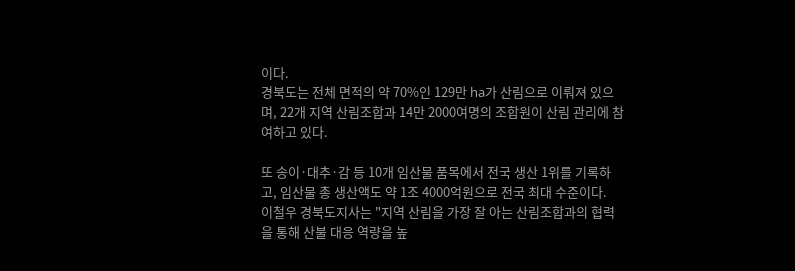이다.
경북도는 전체 면적의 약 70%인 129만 ha가 산림으로 이뤄져 있으며, 22개 지역 산림조합과 14만 2000여명의 조합원이 산림 관리에 참여하고 있다.

또 송이·대추·감 등 10개 임산물 품목에서 전국 생산 1위를 기록하고, 임산물 총 생산액도 약 1조 4000억원으로 전국 최대 수준이다.
이철우 경북도지사는 "지역 산림을 가장 잘 아는 산림조합과의 협력을 통해 산불 대응 역량을 높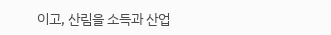이고, 산림을 소득과 산업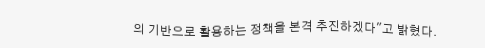의 기반으로 활용하는 정책을 본격 추진하겠다"고 밝혔다.